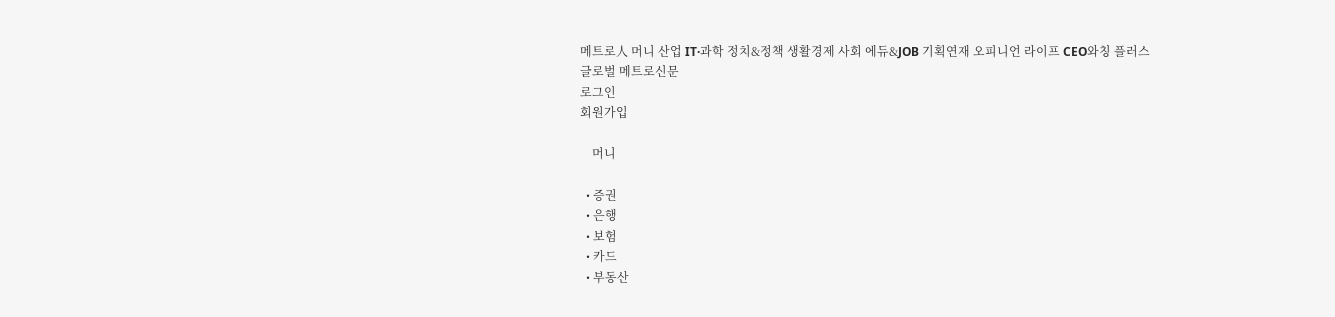메트로人 머니 산업 IT·과학 정치&정책 생활경제 사회 에듀&JOB 기획연재 오피니언 라이프 CEO와칭 플러스
글로벌 메트로신문
로그인
회원가입

    머니

  • 증권
  • 은행
  • 보험
  • 카드
  • 부동산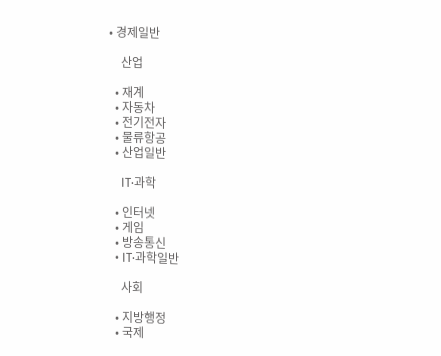• 경제일반

    산업

  • 재계
  • 자동차
  • 전기전자
  • 물류항공
  • 산업일반

    IT·과학

  • 인터넷
  • 게임
  • 방송통신
  • IT·과학일반

    사회

  • 지방행정
  • 국제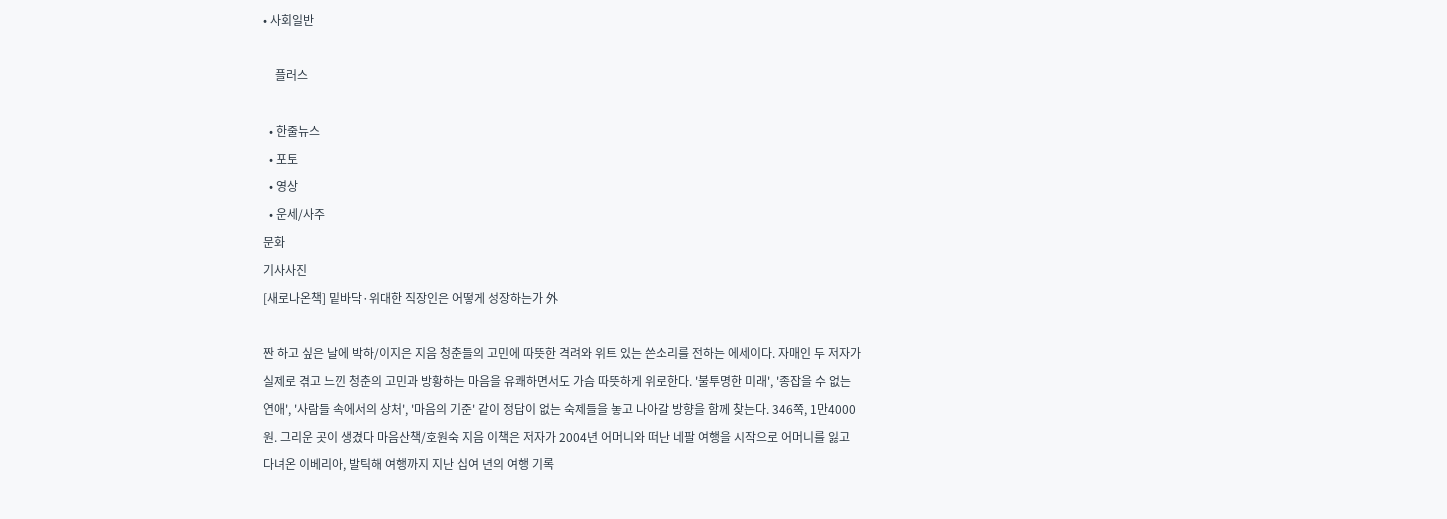• 사회일반

    플러스

  • 한줄뉴스
  • 포토
  • 영상
  • 운세/사주
문화
기사사진
[새로나온책] 밑바닥·위대한 직장인은 어떻게 성장하는가 外

짠 하고 싶은 날에 박하/이지은 지음 청춘들의 고민에 따뜻한 격려와 위트 있는 쓴소리를 전하는 에세이다. 자매인 두 저자가 실제로 겪고 느낀 청춘의 고민과 방황하는 마음을 유쾌하면서도 가슴 따뜻하게 위로한다. '불투명한 미래', '종잡을 수 없는 연애', '사람들 속에서의 상처', '마음의 기준' 같이 정답이 없는 숙제들을 놓고 나아갈 방향을 함께 찾는다. 346쪽, 1만4000원. 그리운 곳이 생겼다 마음산책/호원숙 지음 이책은 저자가 2004년 어머니와 떠난 네팔 여행을 시작으로 어머니를 잃고 다녀온 이베리아, 발틱해 여행까지 지난 십여 년의 여행 기록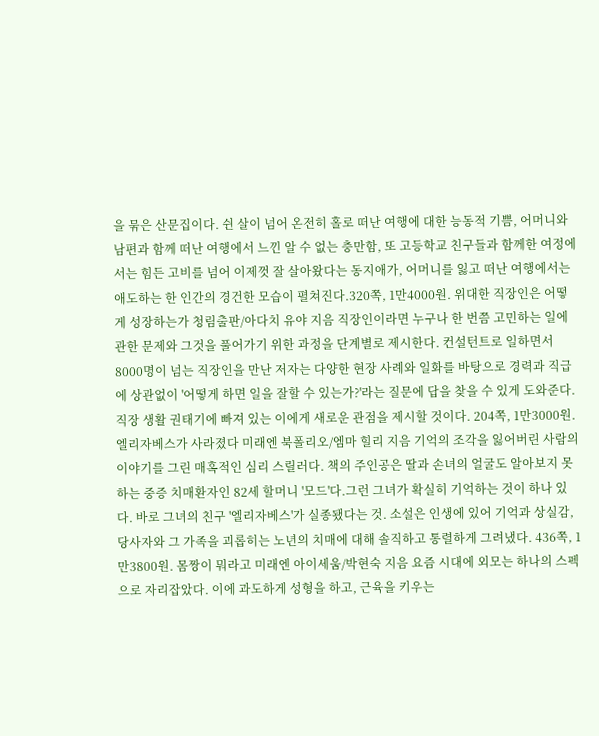을 묶은 산문집이다. 쉰 살이 넘어 온전히 홀로 떠난 여행에 대한 능동적 기쁨, 어머니와 남편과 함께 떠난 여행에서 느낀 알 수 없는 충만함, 또 고등학교 친구들과 함께한 여정에서는 힘든 고비를 넘어 이제껏 잘 살아왔다는 동지애가, 어머니를 잃고 떠난 여행에서는 애도하는 한 인간의 경건한 모습이 펼쳐진다.320쪽, 1만4000원. 위대한 직장인은 어떻게 성장하는가 청림출판/아다치 유야 지음 직장인이라면 누구나 한 번쯤 고민하는 일에 관한 문제와 그것을 풀어가기 위한 과정을 단계별로 제시한다. 컨설턴트로 일하면서 8000명이 넘는 직장인을 만난 저자는 다양한 현장 사례와 일화를 바탕으로 경력과 직급에 상관없이 '어떻게 하면 일을 잘할 수 있는가?'라는 질문에 답을 찾을 수 있게 도와준다. 직장 생활 권태기에 빠져 있는 이에게 새로운 관점을 제시할 것이다. 204쪽, 1만3000원. 엘리자베스가 사라졌다 미래엔 북폴리오/엠마 힐리 지음 기억의 조각을 잃어버린 사람의 이야기를 그린 매혹적인 심리 스릴러다. 책의 주인공은 딸과 손녀의 얼굴도 알아보지 못하는 중증 치매환자인 82세 할머니 '모드'다.그런 그녀가 확실히 기억하는 것이 하나 있다. 바로 그녀의 친구 '엘리자베스'가 실종됐다는 것. 소설은 인생에 있어 기억과 상실감, 당사자와 그 가족을 괴롭히는 노년의 치매에 대해 솔직하고 통렬하게 그려냈다. 436쪽, 1만3800원. 몸짱이 뭐라고 미래엔 아이세움/박현숙 지음 요즘 시대에 외모는 하나의 스펙으로 자리잡았다. 이에 과도하게 성형을 하고, 근육을 키우는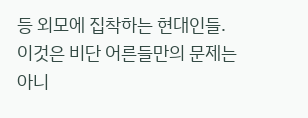등 외모에 집착하는 현대인들. 이것은 비단 어른들만의 문제는 아니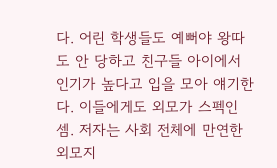다. 어린 학생들도 예뻐야 왕따도 안 당하고 친구들 아이에서 인기가 높다고 입을 모아 얘기한다. 이들에게도 외모가 스펙인 셈. 저자는 사회 전체에 만연한 외모지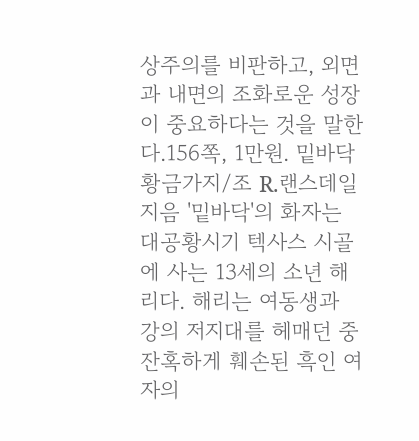상주의를 비판하고, 외면과 내면의 조화로운 성장이 중요하다는 것을 말한다.156쪽, 1만원. 밑바닥 황금가지/조 R.랜스데일 지음 '밑바닥'의 화자는 대공황시기 텍사스 시골에 사는 13세의 소년 해리다. 해리는 여동생과 강의 저지대를 헤매던 중 잔혹하게 훼손된 흑인 여자의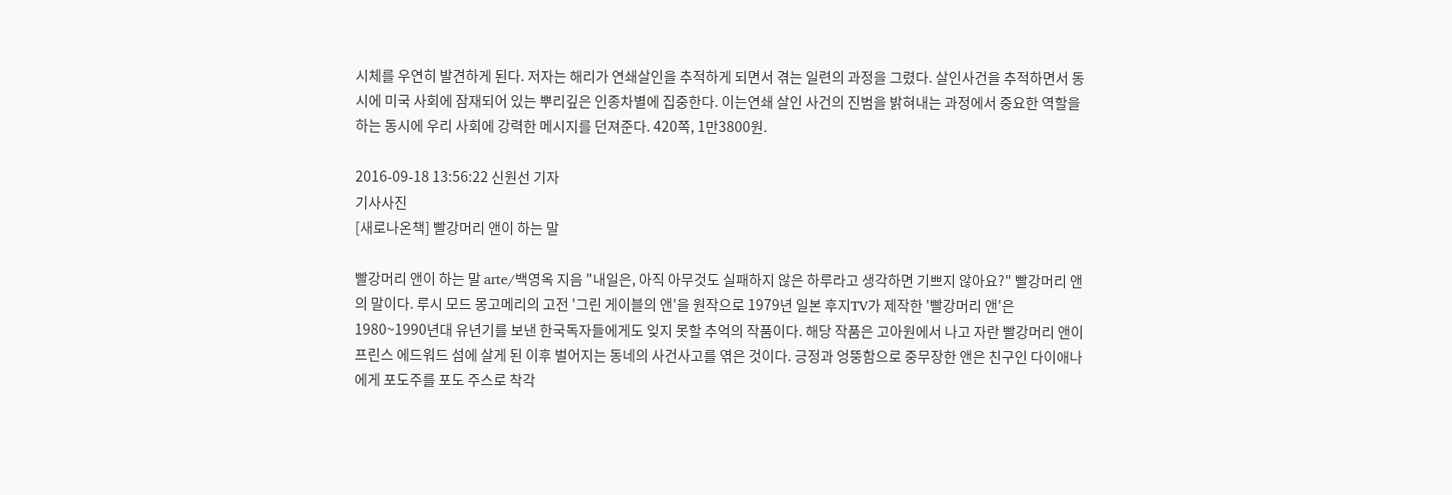시체를 우연히 발견하게 된다. 저자는 해리가 연쇄살인을 추적하게 되면서 겪는 일련의 과정을 그렸다. 살인사건을 추적하면서 동시에 미국 사회에 잠재되어 있는 뿌리깊은 인종차별에 집중한다. 이는연쇄 살인 사건의 진범을 밝혀내는 과정에서 중요한 역할을 하는 동시에 우리 사회에 강력한 메시지를 던져준다. 420쪽, 1만3800원.

2016-09-18 13:56:22 신원선 기자
기사사진
[새로나온책] 빨강머리 앤이 하는 말

빨강머리 앤이 하는 말 arte/백영옥 지음 "내일은, 아직 아무것도 실패하지 않은 하루라고 생각하면 기쁘지 않아요?" 빨강머리 앤의 말이다. 루시 모드 몽고메리의 고전 '그린 게이블의 앤'을 원작으로 1979년 일본 후지TV가 제작한 '빨강머리 앤'은 1980~1990년대 유년기를 보낸 한국독자들에게도 잊지 못할 추억의 작품이다. 해당 작품은 고아원에서 나고 자란 빨강머리 앤이 프린스 에드워드 섬에 살게 된 이후 벌어지는 동네의 사건사고를 엮은 것이다. 긍정과 엉뚱함으로 중무장한 앤은 친구인 다이애나에게 포도주를 포도 주스로 착각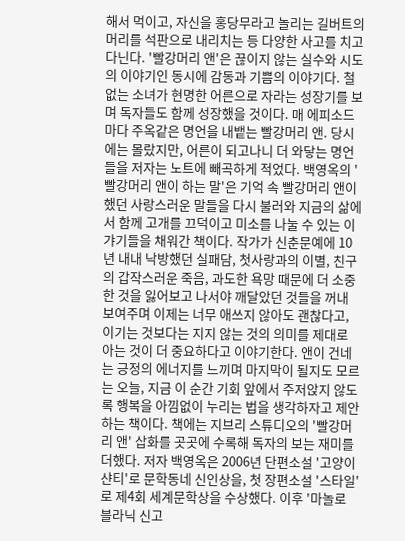해서 먹이고, 자신을 홍당무라고 놀리는 길버트의 머리를 석판으로 내리치는 등 다양한 사고를 치고 다닌다. '빨강머리 앤'은 끊이지 않는 실수와 시도의 이야기인 동시에 감동과 기쁨의 이야기다. 철없는 소녀가 현명한 어른으로 자라는 성장기를 보며 독자들도 함께 성장했을 것이다. 매 에피소드마다 주옥같은 명언을 내뱉는 빨강머리 앤. 당시에는 몰랐지만, 어른이 되고나니 더 와닿는 명언들을 저자는 노트에 빼곡하게 적었다. 백영옥의 '빨강머리 앤이 하는 말'은 기억 속 빨강머리 앤이 했던 사랑스러운 말들을 다시 불러와 지금의 삶에서 함께 고개를 끄덕이고 미소를 나눌 수 있는 이갸기들을 채워간 책이다. 작가가 신춘문예에 10년 내내 낙방했던 실패담, 첫사랑과의 이별, 친구의 갑작스러운 죽음, 과도한 욕망 때문에 더 소중한 것을 잃어보고 나서야 깨달았던 것들을 꺼내 보여주며 이제는 너무 애쓰지 않아도 괜찮다고, 이기는 것보다는 지지 않는 것의 의미를 제대로 아는 것이 더 중요하다고 이야기한다. 앤이 건네는 긍정의 에너지를 느끼며 마지막이 될지도 모르는 오늘, 지금 이 순간 기회 앞에서 주저앉지 않도록 행복을 아낌없이 누리는 법을 생각하자고 제안하는 책이다. 책에는 지브리 스튜디오의 '빨강머리 앤' 삽화를 곳곳에 수록해 독자의 보는 재미를 더했다. 저자 백영옥은 2006년 단편소설 '고양이 샨티'로 문학동네 신인상을, 첫 장편소설 '스타일'로 제4회 세계문학상을 수상했다. 이후 '마놀로 블라닉 신고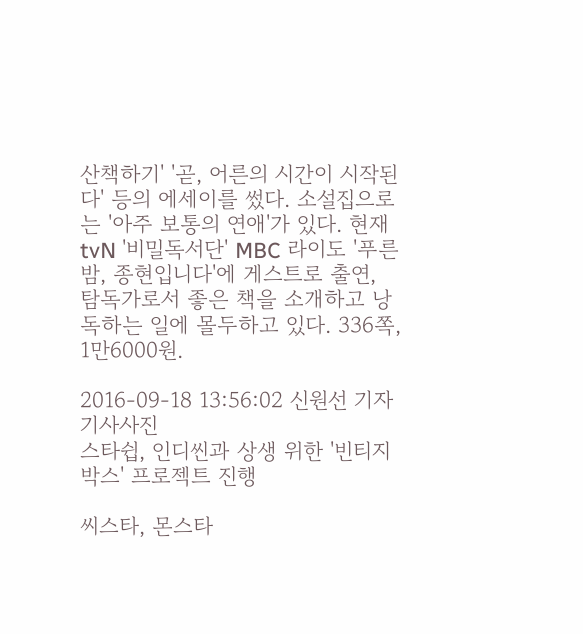산책하기' '곧, 어른의 시간이 시작된다' 등의 에세이를 썼다. 소설집으로는 '아주 보통의 연애'가 있다. 현재 tvN '비밀독서단' MBC 라이도 '푸른 밤, 종현입니다'에 게스트로 출연, 탐독가로서 좋은 책을 소개하고 낭독하는 일에 몰두하고 있다. 336쪽, 1만6000원.

2016-09-18 13:56:02 신원선 기자
기사사진
스타쉽, 인디씬과 상생 위한 '빈티지 박스' 프로젝트 진행

씨스타, 몬스타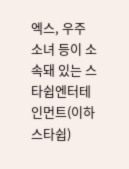엑스, 우주소녀 등이 소속돼 있는 스타쉽엔터테인먼트(이하 스타쉽)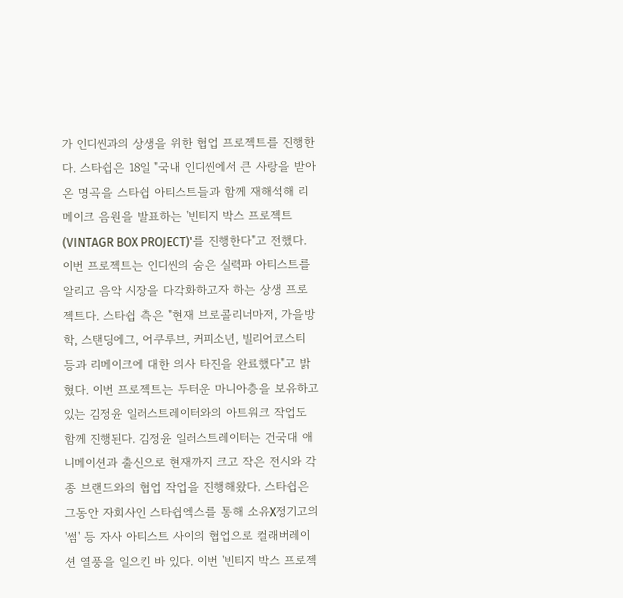가 인디씬과의 상생을 위한 협업 프로젝트를 진행한다. 스타쉽은 18일 "국내 인디씬에서 큰 사랑을 받아온 명곡을 스타쉽 아티스트들과 함께 재해석해 리메이크 음원을 발표하는 '빈티지 박스 프로젝트(VINTAGR BOX PROJECT)'를 진행한다"고 전했다. 이번 프로젝트는 인디씬의 숨은 실력파 아티스트를 알리고 음악 시장을 다각화하고자 하는 상생 프로젝트다. 스타쉽 측은 "현재 브로콜리너마저, 가을방학, 스탠딩에그, 어쿠루브, 커피소년, 빌리어코스티 등과 리메이크에 대한 의사 타진을 완료했다"고 밝혔다. 이번 프로젝트는 두터운 마니아층을 보유하고 있는 김정윤 일러스트레이터와의 아트워크 작업도 함께 진행된다. 김정윤 일러스트레이터는 건국대 애니메이션과 출신으로 현재까지 크고 작은 전시와 각종 브랜드와의 협업 작업을 진행해왔다. 스타쉽은 그동안 자회사인 스타쉽엑스를 통해 소유X정기고의 '썸' 등 자사 아티스트 사이의 협업으로 컬래버레이션 열풍을 일으킨 바 있다. 이번 '빈티지 박스 프로젝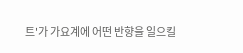트'가 가요계에 어떤 반향을 일으킬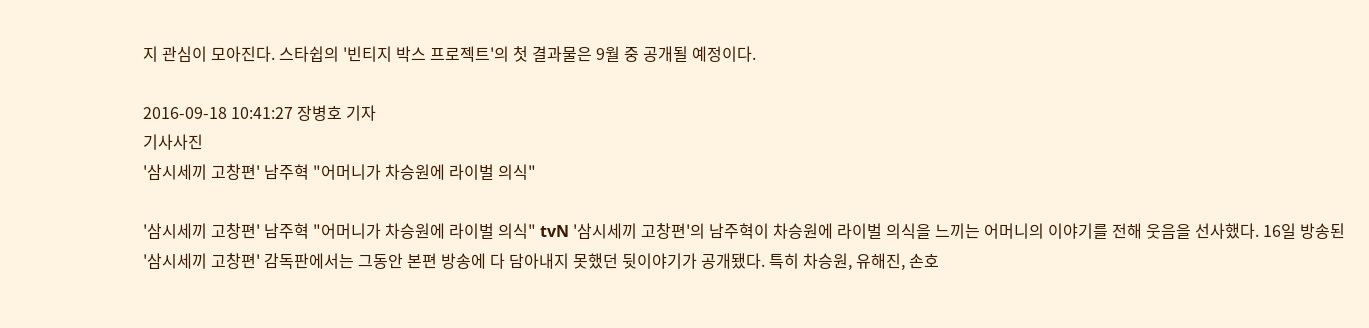지 관심이 모아진다. 스타쉽의 '빈티지 박스 프로젝트'의 첫 결과물은 9월 중 공개될 예정이다.

2016-09-18 10:41:27 장병호 기자
기사사진
'삼시세끼 고창편' 남주혁 "어머니가 차승원에 라이벌 의식"

'삼시세끼 고창편' 남주혁 "어머니가 차승원에 라이벌 의식" tvN '삼시세끼 고창편'의 남주혁이 차승원에 라이벌 의식을 느끼는 어머니의 이야기를 전해 웃음을 선사했다. 16일 방송된 '삼시세끼 고창편' 감독판에서는 그동안 본편 방송에 다 담아내지 못했던 뒷이야기가 공개됐다. 특히 차승원, 유해진, 손호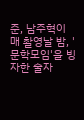준, 남주혁이 매 촬영날 밤, '문학모임'을 빙자한 술자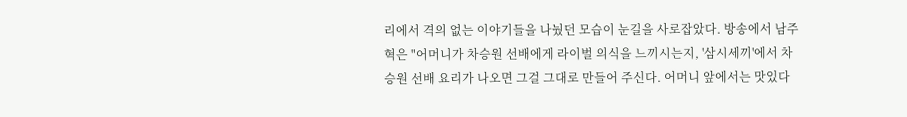리에서 격의 없는 이야기들을 나눴던 모습이 눈길을 사로잡았다. 방송에서 남주혁은 "어머니가 차승원 선배에게 라이벌 의식을 느끼시는지, '삼시세끼'에서 차승원 선배 요리가 나오면 그걸 그대로 만들어 주신다. 어머니 앞에서는 맛있다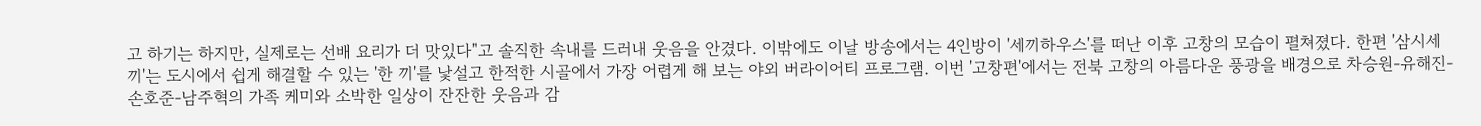고 하기는 하지만, 실제로는 선배 요리가 더 맛있다"고 솔직한 속내를 드러내 웃음을 안겼다. 이밖에도 이날 방송에서는 4인방이 '세끼하우스'를 떠난 이후 고창의 모습이 펼쳐졌다. 한편 '삼시세끼'는 도시에서 쉽게 해결할 수 있는 '한 끼'를 낯설고 한적한 시골에서 가장 어렵게 해 보는 야외 버라이어티 프로그램. 이번 '고창편'에서는 전북 고창의 아름다운 풍광을 배경으로 차승원-유해진-손호준-남주혁의 가족 케미와 소박한 일상이 잔잔한 웃음과 감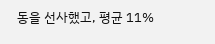동을 선사했고, 평균 11%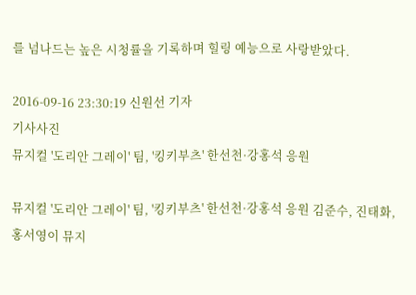를 넘나드는 높은 시청률을 기록하며 힐링 예능으로 사랑받았다.

2016-09-16 23:30:19 신원선 기자
기사사진
뮤지컬 '도리안 그레이' 팀, '킹키부츠' 한선천·강홍석 응원

뮤지컬 '도리안 그레이' 팀, '킹키부츠' 한선천·강홍석 응원 김준수, 진태화, 홍서영이 뮤지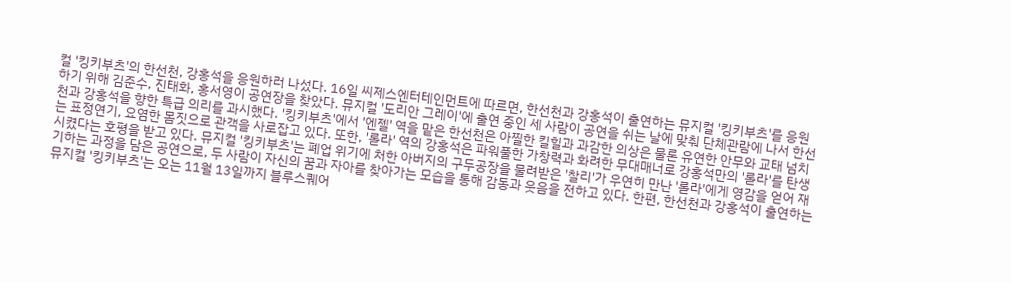컬 '킹키부츠'의 한선천, 강홍석을 응원하러 나섰다. 16일 씨제스엔터테인먼트에 따르면, 한선천과 강홍석이 출연하는 뮤지컬 '킹키부츠'를 응원하기 위해 김준수, 진태화, 홍서영이 공연장을 찾았다. 뮤지컬 '도리안 그레이'에 출연 중인 세 사람이 공연을 쉬는 날에 맞춰 단체관람에 나서 한선천과 강홍석을 향한 특급 의리를 과시했다. '킹키부츠'에서 '엔젤' 역을 맡은 한선천은 아찔한 킬힐과 과감한 의상은 물론 유연한 안무와 교태 넘치는 표정연기, 요염한 몸짓으로 관객을 사로잡고 있다. 또한, '롤라' 역의 강홍석은 파워풀한 가창력과 화려한 무대매너로 강홍석만의 '롤라'를 탄생시켰다는 호평을 받고 있다. 뮤지컬 '킹키부츠'는 폐업 위기에 처한 아버지의 구두공장을 물려받은 '찰리'가 우연히 만난 '롤라'에게 영감을 얻어 재기하는 과정을 담은 공연으로, 두 사람이 자신의 꿈과 자아를 찾아가는 모습을 통해 감동과 웃음을 전하고 있다. 한편, 한선천과 강홍석이 출연하는 뮤지컬 '킹키부츠'는 오는 11월 13일까지 블루스퀘어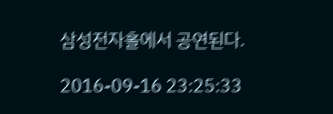삼성전자홀에서 공연된다.

2016-09-16 23:25:33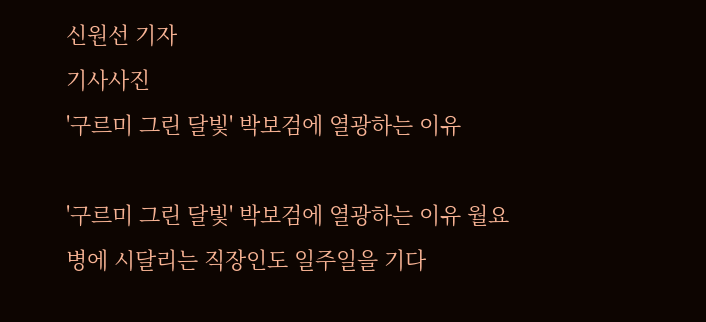신원선 기자
기사사진
'구르미 그린 달빛' 박보검에 열광하는 이유

'구르미 그린 달빛' 박보검에 열광하는 이유 월요병에 시달리는 직장인도 일주일을 기다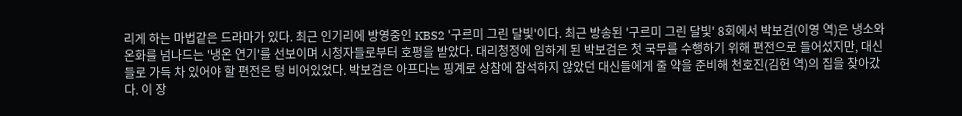리게 하는 마법같은 드라마가 있다. 최근 인기리에 방영중인 KBS2 '구르미 그린 달빛'이다. 최근 방송된 '구르미 그린 달빛' 8회에서 박보검(이영 역)은 냉소와 온화를 넘나드는 '냉온 연기'를 선보이며 시청자들로부터 호평을 받았다. 대리청정에 임하게 된 박보검은 첫 국무를 수행하기 위해 편전으로 들어섰지만, 대신들로 가득 차 있어야 할 편전은 텅 비어있었다. 박보검은 아프다는 핑계로 상참에 참석하지 않았던 대신들에게 줄 약을 준비해 천호진(김헌 역)의 집을 찾아갔다. 이 장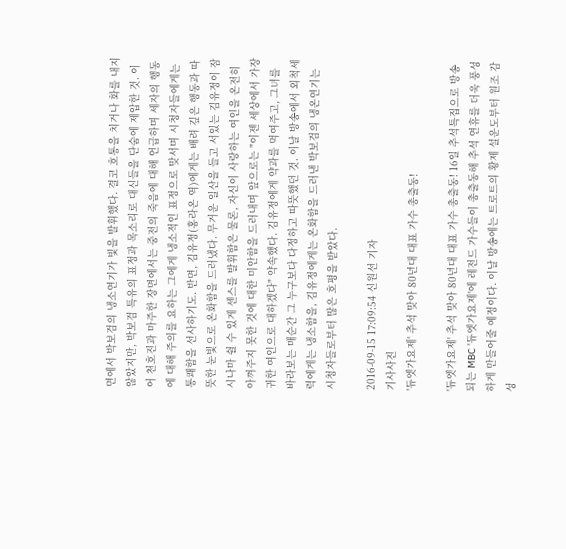면에서 박보검의 냉소연기가 빛을 발휘했다. 결코 호통을 치거나 화를 내지 않았지만, 박보검 특유의 표정과 목소리로 대신들을 단숨에 제압한 것. 이어 천호진과 마주한 장면에서는 중전의 죽음에 대해 언급하며 세자의 행동에 대해 주의를 요하는 그에게 냉소적인 표정으로 맞서며 시청자들에게는 통쾌함을 선사하기도. 반면, 김유정(홍라온 역)에게는 배려 깊은 행동과 따뜻한 눈빛으로 온화함을 드러냈다. 무거운 일산을 들고 서있는 김유정이 잠시나마 쉴 수 있게 센스를 발휘함은 물론, 자신이 사랑하는 여인을 온전히 아껴주지 못한 것에 대한 미안함을 드러내며 앞으로는 "이젠 세상에서 가장 귀한 여인으로 대하겠다" 약속했다. 김유정에게 약과를 먹여주고, 그녀를 바라보는 매순간 그 누구보다 다정하고 따뜻했던 것. 이날 방송에서 외척세력에게는 냉소함을, 김유정에게는 온화함을 드러낸 박보검의 냉온연기는 시청자들로부터 많은 호평을 받았다.

2016-09-15 17:09:54 신원선 기자
기사사진
'듀엣가요제' 추석 맞아 80년대 대표 가수 총출동!

'듀엣가요제' 추석 맞아 80년대 대표 가수 총출동! 16일 추석특집으로 방송되는 MBC '듀엣가요제'에 레전드 가수들이 총출동해 추석 연휴를 더욱 풍성하게 만들어줄 예정이다. 이날 방송에는 트로트의 황제 설운도부터 원조 감성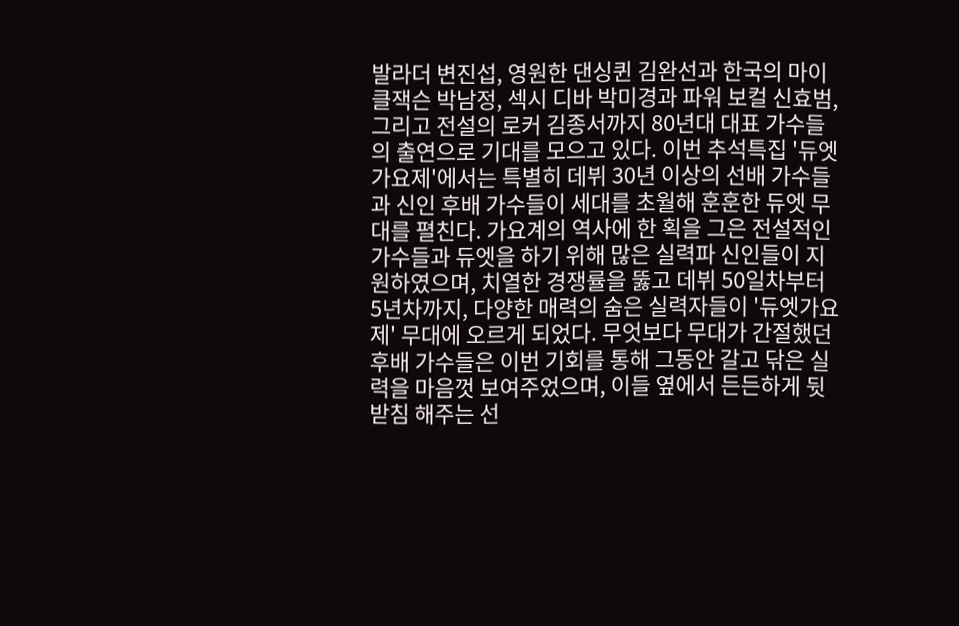발라더 변진섭, 영원한 댄싱퀸 김완선과 한국의 마이클잭슨 박남정, 섹시 디바 박미경과 파워 보컬 신효범, 그리고 전설의 로커 김종서까지 80년대 대표 가수들의 출연으로 기대를 모으고 있다. 이번 추석특집 '듀엣가요제'에서는 특별히 데뷔 30년 이상의 선배 가수들과 신인 후배 가수들이 세대를 초월해 훈훈한 듀엣 무대를 펼친다. 가요계의 역사에 한 획을 그은 전설적인 가수들과 듀엣을 하기 위해 많은 실력파 신인들이 지원하였으며, 치열한 경쟁률을 뚫고 데뷔 50일차부터 5년차까지, 다양한 매력의 숨은 실력자들이 '듀엣가요제' 무대에 오르게 되었다. 무엇보다 무대가 간절했던 후배 가수들은 이번 기회를 통해 그동안 갈고 닦은 실력을 마음껏 보여주었으며, 이들 옆에서 든든하게 뒷받침 해주는 선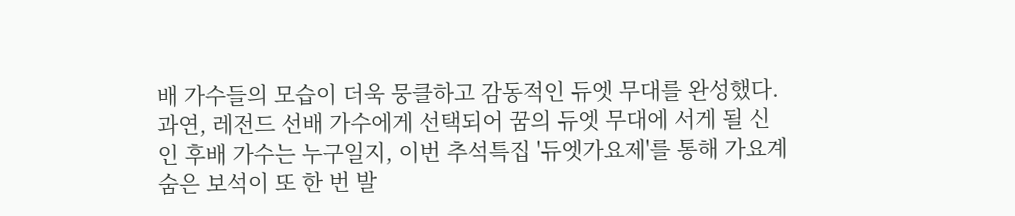배 가수들의 모습이 더욱 뭉클하고 감동적인 듀엣 무대를 완성했다. 과연, 레전드 선배 가수에게 선택되어 꿈의 듀엣 무대에 서게 될 신인 후배 가수는 누구일지, 이번 추석특집 '듀엣가요제'를 통해 가요계 숨은 보석이 또 한 번 발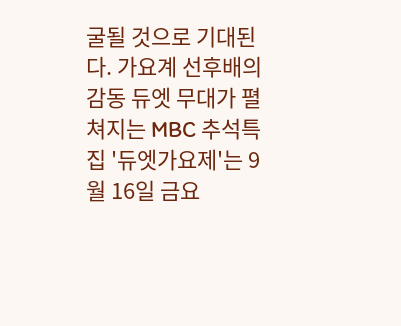굴될 것으로 기대된다. 가요계 선후배의 감동 듀엣 무대가 펼쳐지는 MBC 추석특집 '듀엣가요제'는 9월 16일 금요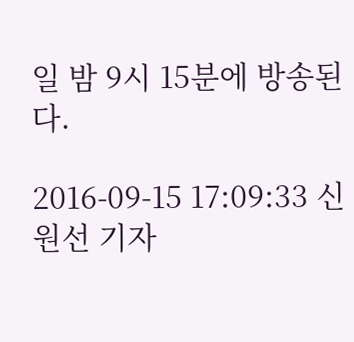일 밤 9시 15분에 방송된다.

2016-09-15 17:09:33 신원선 기자